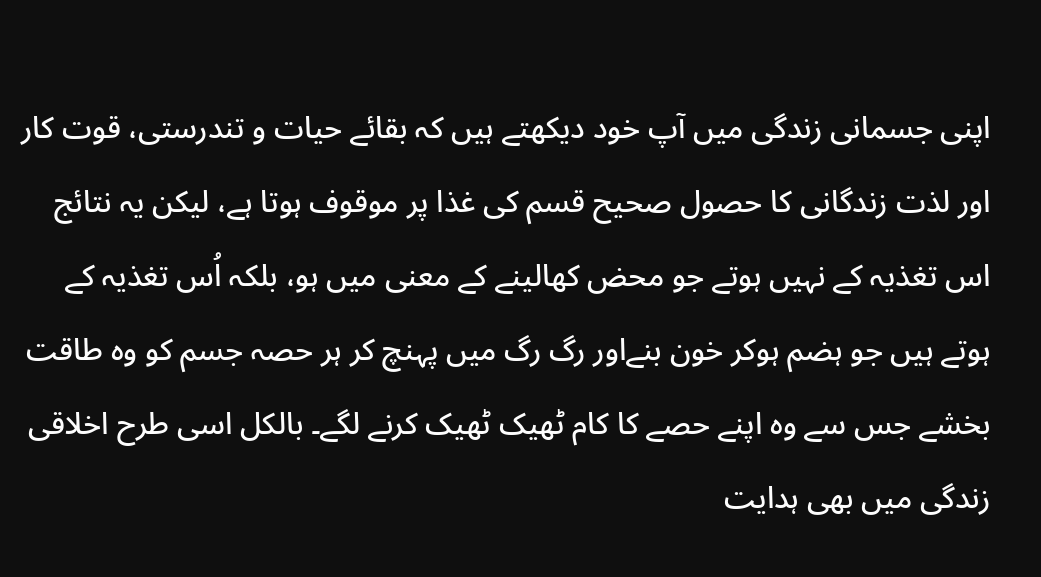اپنی جسمانی زندگی میں آپ خود دیکھتے ہیں کہ بقائے حیات و تندرستی، قوت کار اور لذت زندگانی کا حصول صحیح قسم کی غذا پر موقوف ہوتا ہے، لیکن یہ نتائج اس تغذیہ کے نہیں ہوتے جو محض کھالینے کے معنی میں ہو، بلکہ اُس تغذیہ کے ہوتے ہیں جو ہضم ہوکر خون بنےاور رگ رگ میں پہنچ کر ہر حصہ جسم کو وہ طاقت بخشے جس سے وہ اپنے حصے کا کام ٹھیک ٹھیک کرنے لگے۔ بالکل اسی طرح اخلاقی زندگی میں بھی ہدایت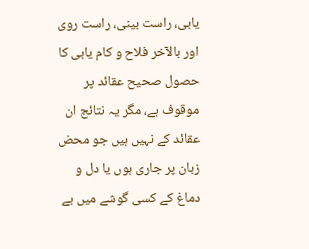یابی، راست بینی، راست روی اور بالآخر فلاح و کام یابی کا حصول صحیح عقائد پر موقوف ہے، مگر یہ نتائج ان عقائد کے نہیں ہیں جو محض زبان پر جاری ہوں یا دل و دماغ کے کسی گوشے میں بے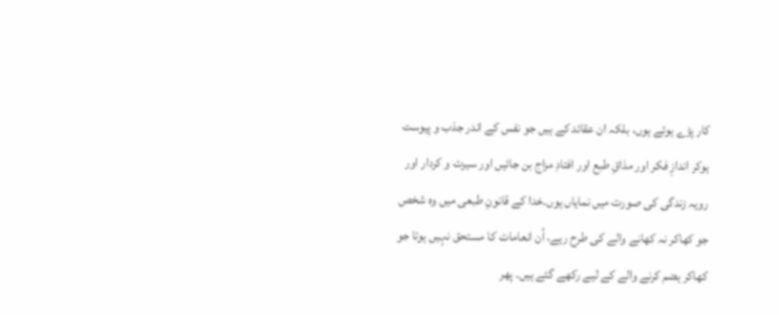کار پڑے ہوئے ہوں، بلکہ ان عقائد کے ہیں جو نفس کے اندر جذب و پیوست ہوکر اندازِ فکر اور مذاقِ طبع اور افتادِ مزاج بن جائیں اور سیرت و کردار اور رویہ زندگی کی صورت میں نمایاں ہوں۔خدا کے قانونِ طبعی میں وہ شخص جو کھاکر نہ کھانے والے کی طرح رہے، اُن انعامات کا مستحق نہیں ہوتا جو کھاکر ہضم کرنے والے کے لیے رکھے گئے ہیں۔ پھر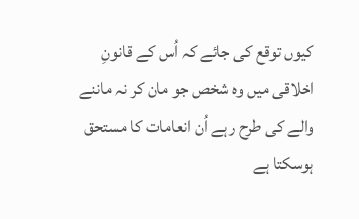کیوں توقع کی جائے کہ اُس کے قانونِ اخلاقی میں وہ شخص جو مان کر نہ ماننے والے کی طرح رہے اُن انعامات کا مستحق ہوسکتا ہے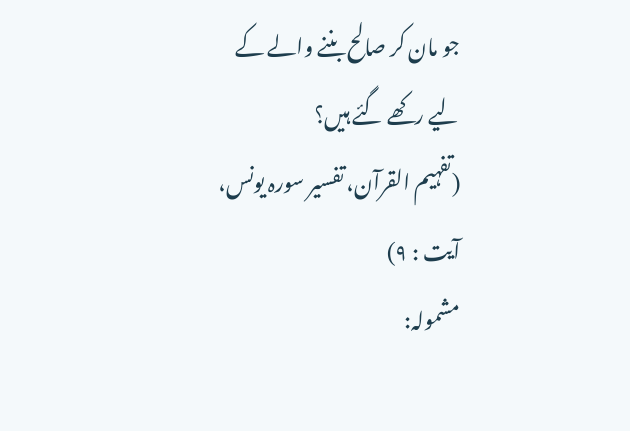جو مان کر صالح بننے والے کے لیے رکھے گئے ہیں؟
(تفہیم القرآن، تفسیر سورہ یونس، آیت : ۹)
مشمولہ: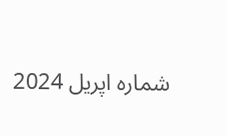شمارہ اپریل 2024